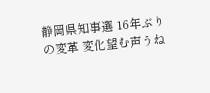静岡県知事選 16年ぶりの変革 変化望む声うね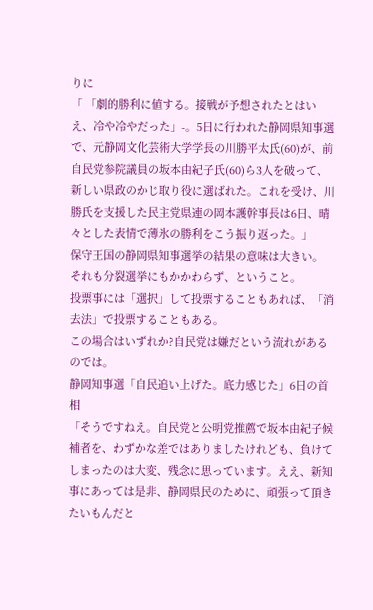りに
「 「劇的勝利に値する。接戦が予想されたとはいえ、冷や冷やだった」-。5日に行われた静岡県知事選で、元静岡文化芸術大学学長の川勝平太氏(60)が、前自民党参院議員の坂本由紀子氏(60)ら3人を破って、新しい県政のかじ取り役に選ばれた。これを受け、川勝氏を支援した民主党県連の岡本護幹事長は6日、晴々とした表情で薄氷の勝利をこう振り返った。」
保守王国の静岡県知事選挙の結果の意味は大きい。
それも分裂選挙にもかかわらず、ということ。
投票事には「選択」して投票することもあれば、「消去法」で投票することもある。
この場合はいずれか?自民党は嫌だという流れがあるのでは。
静岡知事選「自民追い上げた。底力感じた」6日の首相
「そうですねえ。自民党と公明党推薦で坂本由紀子候補者を、わずかな差ではありましたけれども、負けてしまったのは大変、残念に思っています。ええ、新知事にあっては是非、静岡県民のために、頑張って頂きたいもんだと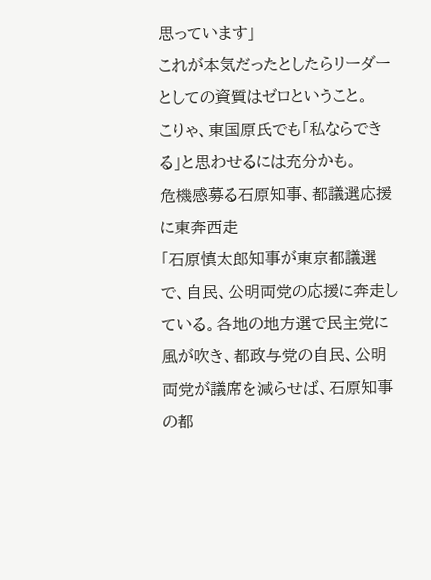思っています」
これが本気だったとしたらリーダーとしての資質はゼロということ。
こりゃ、東国原氏でも「私ならできる」と思わせるには充分かも。
危機感募る石原知事、都議選応援に東奔西走
「石原慎太郎知事が東京都議選で、自民、公明両党の応援に奔走している。各地の地方選で民主党に風が吹き、都政与党の自民、公明両党が議席を減らせば、石原知事の都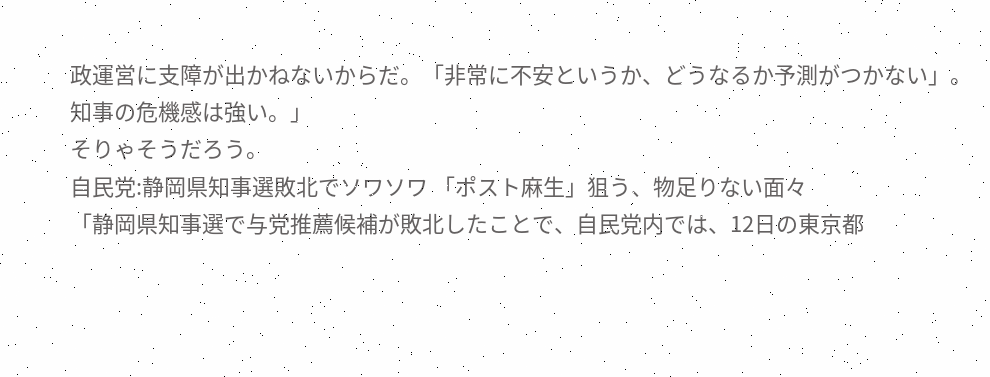政運営に支障が出かねないからだ。「非常に不安というか、どうなるか予測がつかない」。知事の危機感は強い。」
そりゃそうだろう。
自民党:静岡県知事選敗北でソワソワ 「ポスト麻生」狙う、物足りない面々
「静岡県知事選で与党推薦候補が敗北したことで、自民党内では、12日の東京都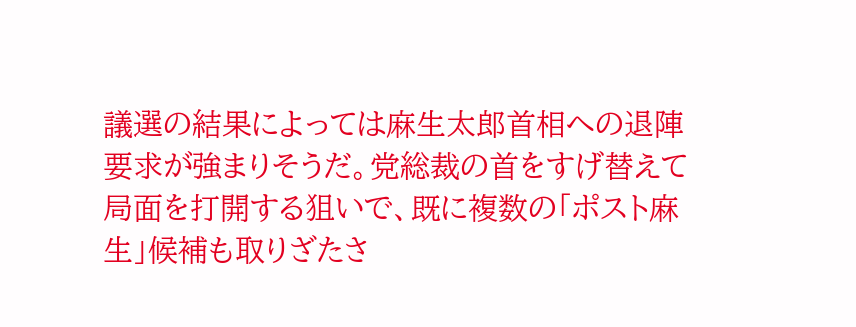議選の結果によっては麻生太郎首相への退陣要求が強まりそうだ。党総裁の首をすげ替えて局面を打開する狙いで、既に複数の「ポスト麻生」候補も取りざたさ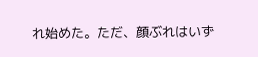れ始めた。ただ、顔ぶれはいず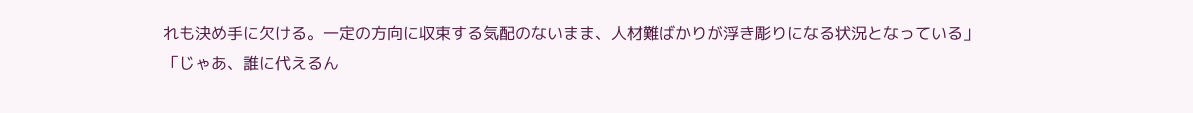れも決め手に欠ける。一定の方向に収束する気配のないまま、人材難ばかりが浮き彫りになる状況となっている」
「じゃあ、誰に代えるん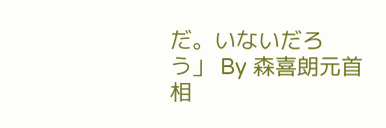だ。いないだろう」 By 森喜朗元首相